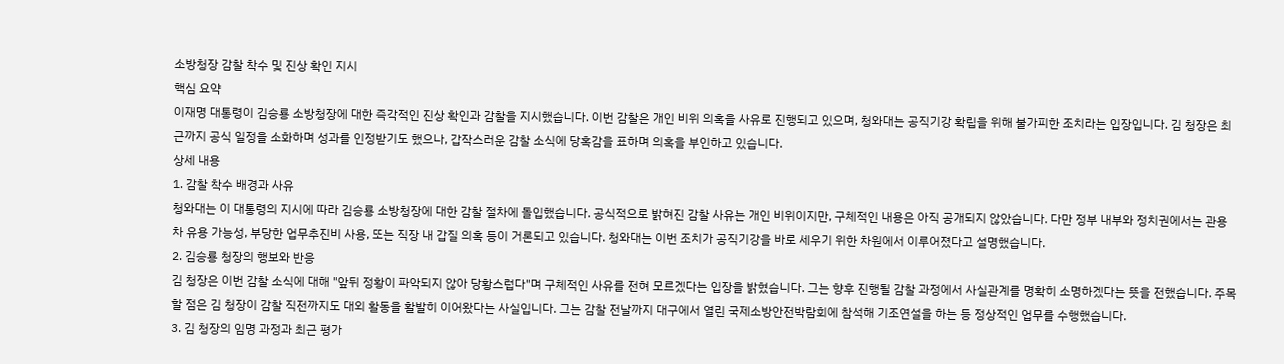소방청장 감찰 착수 및 진상 확인 지시
핵심 요약
이재명 대통령이 김승룡 소방청장에 대한 즉각적인 진상 확인과 감찰을 지시했습니다. 이번 감찰은 개인 비위 의혹을 사유로 진행되고 있으며, 청와대는 공직기강 확립을 위해 불가피한 조치라는 입장입니다. 김 청장은 최근까지 공식 일정을 소화하며 성과를 인정받기도 했으나, 갑작스러운 감찰 소식에 당혹감을 표하며 의혹을 부인하고 있습니다.
상세 내용
1. 감찰 착수 배경과 사유
청와대는 이 대통령의 지시에 따라 김승룡 소방청장에 대한 감찰 절차에 돌입했습니다. 공식적으로 밝혀진 감찰 사유는 개인 비위이지만, 구체적인 내용은 아직 공개되지 않았습니다. 다만 정부 내부와 정치권에서는 관용차 유용 가능성, 부당한 업무추진비 사용, 또는 직장 내 갑질 의혹 등이 거론되고 있습니다. 청와대는 이번 조치가 공직기강을 바로 세우기 위한 차원에서 이루어졌다고 설명했습니다.
2. 김승룡 청장의 행보와 반응
김 청장은 이번 감찰 소식에 대해 "앞뒤 정황이 파악되지 않아 당황스럽다"며 구체적인 사유를 전혀 모르겠다는 입장을 밝혔습니다. 그는 향후 진행될 감찰 과정에서 사실관계를 명확히 소명하겠다는 뜻을 전했습니다. 주목할 점은 김 청장이 감찰 직전까지도 대외 활동을 활발히 이어왔다는 사실입니다. 그는 감찰 전날까지 대구에서 열린 국제소방안전박람회에 참석해 기조연설을 하는 등 정상적인 업무를 수행했습니다.
3. 김 청장의 임명 과정과 최근 평가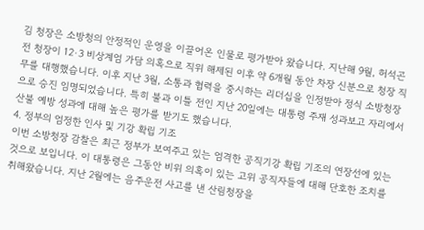김 청장은 소방청의 안정적인 운영을 이끌어온 인물로 평가받아 왔습니다. 지난해 9월, 허석곤 전 청장이 12·3 비상계엄 가담 의혹으로 직위 해제된 이후 약 6개월 동안 차장 신분으로 청장 직무를 대행했습니다. 이후 지난 3월, 소통과 협력을 중시하는 리더십을 인정받아 정식 소방청장으로 승진 임명되었습니다. 특히 불과 이틀 전인 지난 20일에는 대통령 주재 성과보고 자리에서 산불 예방 성과에 대해 높은 평가를 받기도 했습니다.
4. 정부의 엄정한 인사 및 기강 확립 기조
이번 소방청장 감찰은 최근 정부가 보여주고 있는 엄격한 공직기강 확립 기조의 연장선에 있는 것으로 보입니다. 이 대통령은 그동안 비위 의혹이 있는 고위 공직자들에 대해 단호한 조치를 취해왔습니다. 지난 2월에는 음주운전 사고를 낸 산림청장을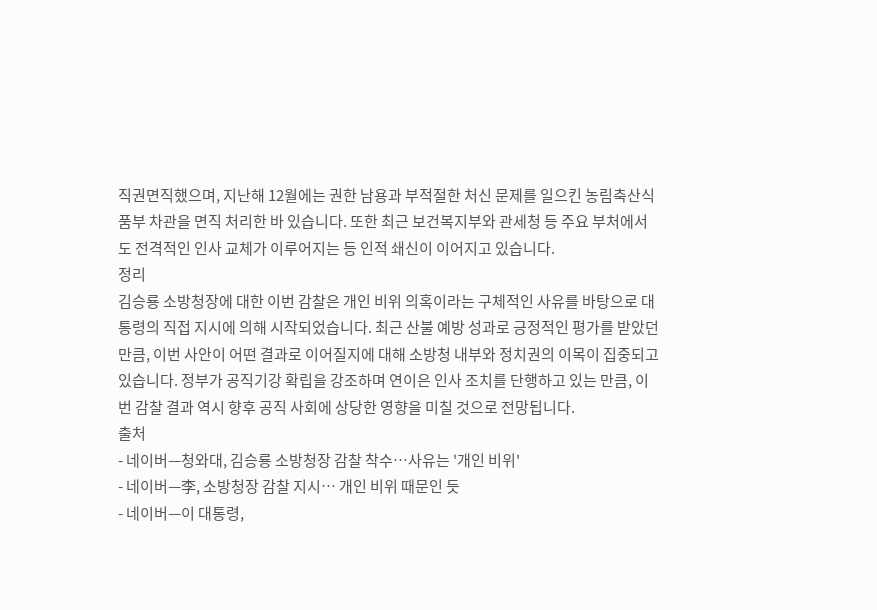직권면직했으며, 지난해 12월에는 권한 남용과 부적절한 처신 문제를 일으킨 농림축산식품부 차관을 면직 처리한 바 있습니다. 또한 최근 보건복지부와 관세청 등 주요 부처에서도 전격적인 인사 교체가 이루어지는 등 인적 쇄신이 이어지고 있습니다.
정리
김승룡 소방청장에 대한 이번 감찰은 개인 비위 의혹이라는 구체적인 사유를 바탕으로 대통령의 직접 지시에 의해 시작되었습니다. 최근 산불 예방 성과로 긍정적인 평가를 받았던 만큼, 이번 사안이 어떤 결과로 이어질지에 대해 소방청 내부와 정치권의 이목이 집중되고 있습니다. 정부가 공직기강 확립을 강조하며 연이은 인사 조치를 단행하고 있는 만큼, 이번 감찰 결과 역시 향후 공직 사회에 상당한 영향을 미칠 것으로 전망됩니다.
출처
- 네이버—청와대, 김승룡 소방청장 감찰 착수…사유는 '개인 비위'
- 네이버—李, 소방청장 감찰 지시… 개인 비위 때문인 듯
- 네이버—이 대통령,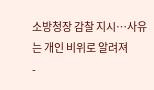소방청장 감찰 지시…사유는 개인 비위로 알려져
-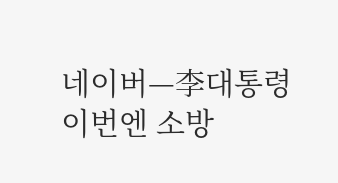네이버—李대통령 이번엔 소방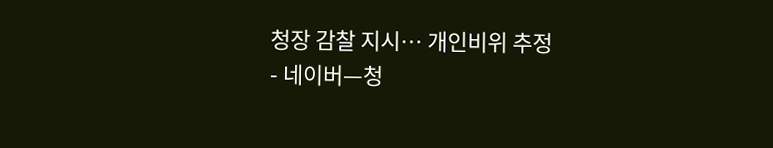청장 감찰 지시… 개인비위 추정
- 네이버—청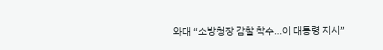와대 “소방청장 감찰 착수…이 대통령 지시”